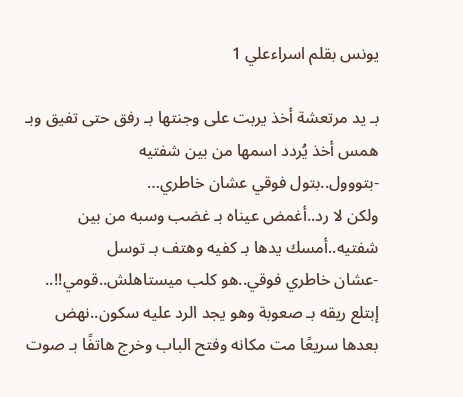يونس بقلم اسراءعلي 1

بـ يد مرتعشة أخذ يربت على وجنتها بـ رفق حتى تفيق وبـ همس أخذ يُردد اسمها من بين شفتيه
-بتووول..بتول فوقي عشان خاطري…
ولكن لا رد..أغمض عيناه بـ غضب وسبه من بين شفتيه..أمسك يدها بـ كفيه وهتف بـ توسل
-عشان خاطري فوقي..هو كلب ميستاهلش..قومي!!..
إبتلع ريقه بـ صعوبة وهو يجد الرد عليه سكون..نهض بعدها سريعًا مت مكانه وفتح الباب وخرج هاتفًا بـ صوت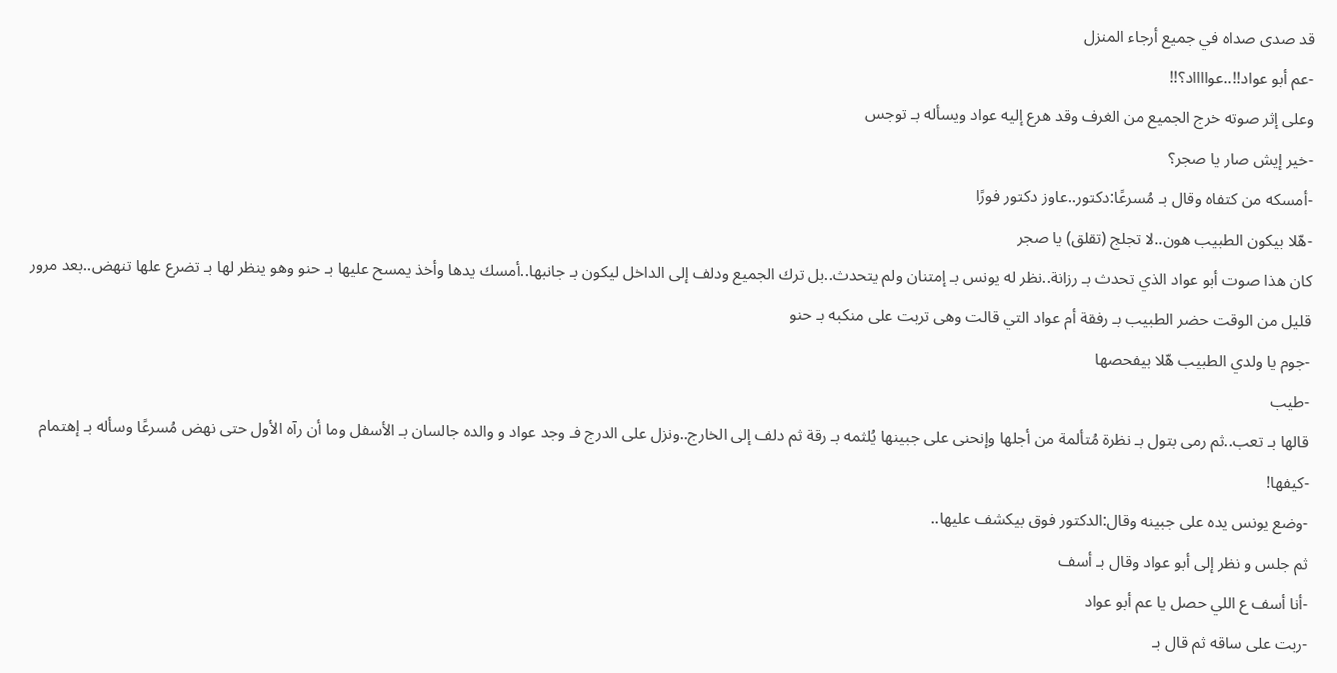قد صدى صداه في جميع أرجاء المنزل
-عم أبو عواد!!..عوااااد؟!!
وعلى إثر صوته خرج الجميع من الغرف وقد هرع إليه عواد ويسأله بـ توجس
-خير إيش صار يا صجر؟
-أمسكه من كتفاه وقال بـ مُسرعًا:دكتور..عاوز دكتور فورًا
-هّلا بيكون الطبيب هون..لا تجلج (تقلق) يا صجر
كان هذا صوت أبو عواد الذي تحدث بـ رزانة..نظر له يونس بـ إمتنان ولم يتحدث..بل ترك الجميع ودلف إلى الداخل ليكون بـ جانبها..أمسك يدها وأخذ يمسح عليها بـ حنو وهو ينظر لها بـ تضرع علها تنهض..بعد مرور قليل من الوقت حضر الطبيب بـ رفقة أم عواد التي قالت وهى تربت على منكبه بـ حنو
-جوم يا ولدي الطبيب هّلا بيفحصها
-طيب
قالها بـ تعب..ثم رمى بتول بـ نظرة مُتألمة من أجلها وإنحنى على جبينها يُلثمه بـ رقة ثم دلف إلى الخارج..ونزل على الدرج فـ وجد عواد و والده جالسان بـ الأسفل وما أن رآه الأول حتى نهض مُسرعًا وسأله بـ إهتمام
-كيفها!
-وضع يونس يده على جبينه وقال:الدكتور فوق بيكشف عليها..
ثم جلس و نظر إلى أبو عواد وقال بـ أسف
-أنا أسف ع اللي حصل يا عم أبو عواد
-ربت على ساقه ثم قال بـ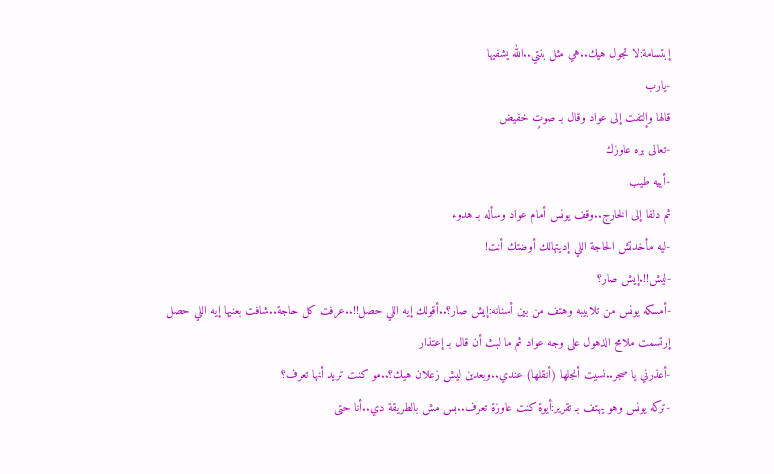إبتسامة:لا تجول هيك..هي مثل بنتي..الله يشفيها
-يارب
قالها وإلتفت إلى عواد وقال بـ صوتٍ خفيض
-تعالى بره عاوزك
-أييه طيب
ثم دلفا إلى الخارج..وقف يونس أمام عواد وسأله بـ هدوء
-ليه مأخدتش الحاجة اللي إديتهالك أوضتك أنت!
-ليش!!.إيش صار؟
-أمسكه يونس من تلابيبه وهتف من بين أسنانه:إيش صار؟..أقولك إيه اللي حصل!!..عرفت كل حاجة..شافت بعنيها إيه اللي حصل
إرتسمت ملامح الذهول على وجه عواد ثم ما لبث أن قال بـ إعتذار
-أعذرني يا صجر..نسيت أنجلها (أنقلها) عندي..وبعدين ليش زعلان هيك؟..مو كنت تريد أنها تعرف؟
-تركه يونس وهو يهتف بـ تقرير:أيوة كنت عاوزة تعرف..بس مش بالطريقة دي..أنا حتى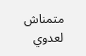متمناش لعدوي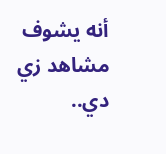أنه يشوف مشاهد زي دي..